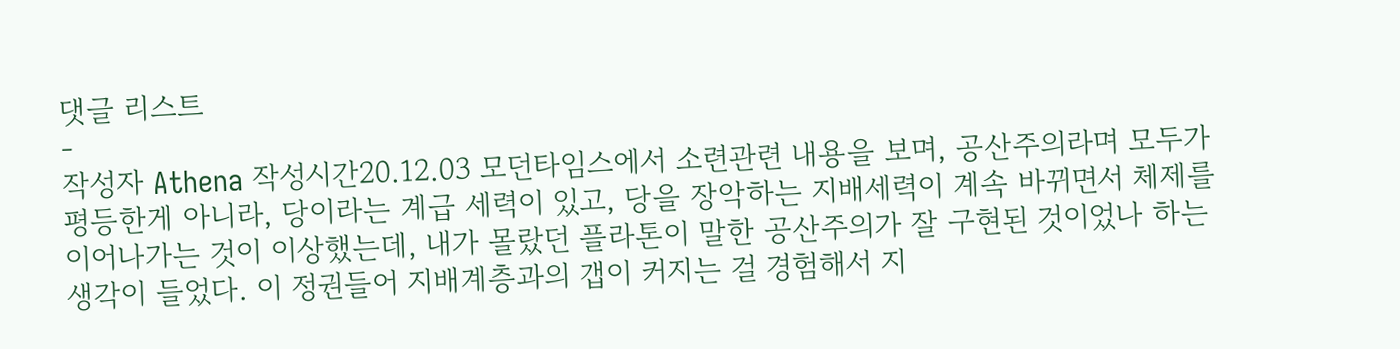댓글 리스트
-
작성자 Athena 작성시간20.12.03 모던타임스에서 소련관련 내용을 보며, 공산주의라며 모두가 평등한게 아니라, 당이라는 계급 세력이 있고, 당을 장악하는 지배세력이 계속 바뀌면서 체제를 이어나가는 것이 이상했는데, 내가 몰랐던 플라톤이 말한 공산주의가 잘 구현된 것이었나 하는 생각이 들었다. 이 정권들어 지배계층과의 갭이 커지는 걸 경험해서 지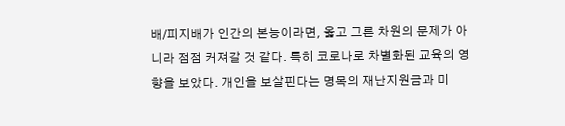배/피지배가 인간의 본능이라면, 옳고 그른 차원의 문제가 아니라 점점 커져갈 것 같다. 특히 코로나로 차별화된 교육의 영향을 보았다. 개인을 보살핀다는 명목의 재난지원금과 미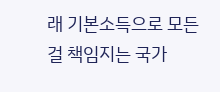래 기본소득으로 모든 걸 책임지는 국가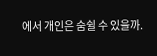에서 개인은 숨쉴 수 있을까.